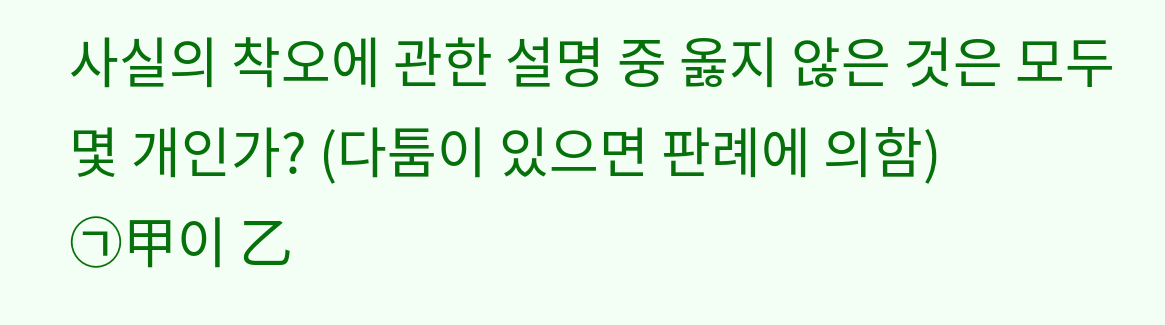사실의 착오에 관한 설명 중 옳지 않은 것은 모두 몇 개인가? (다툼이 있으면 판례에 의함)
㉠甲이 乙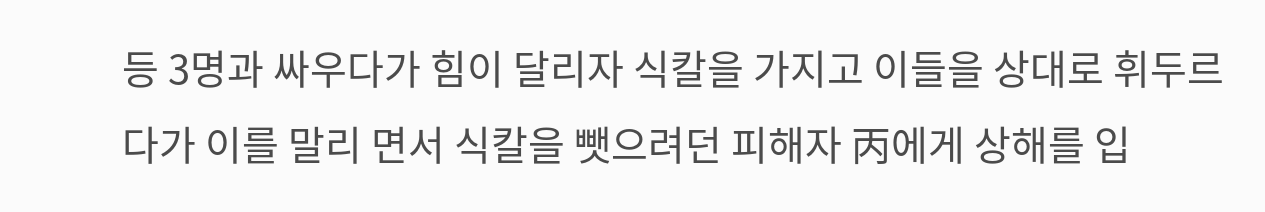등 3명과 싸우다가 힘이 달리자 식칼을 가지고 이들을 상대로 휘두르다가 이를 말리 면서 식칼을 뺏으려던 피해자 丙에게 상해를 입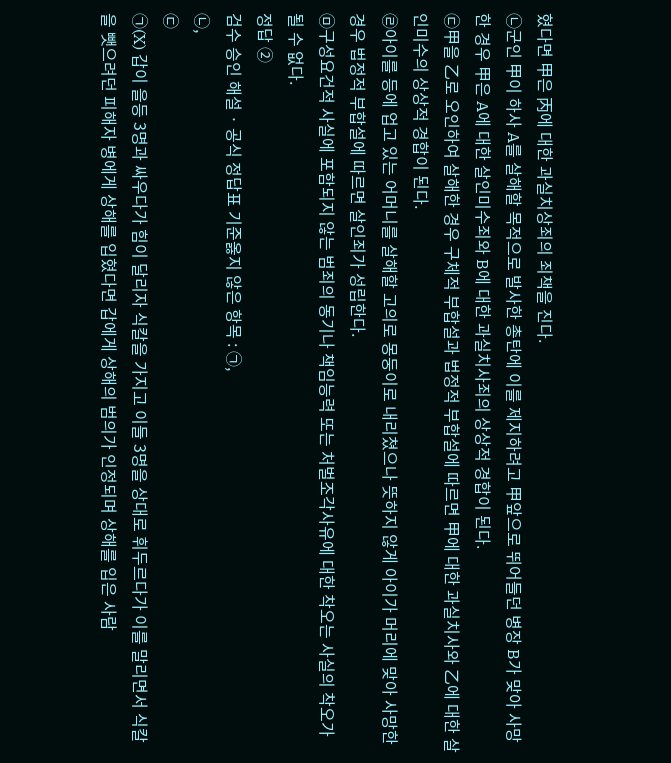혔다면 甲은 丙에 대한 과실치상죄의 죄책을 진다.
㉡군인 甲이 하사 A를 살해할 목적으로 발사한 총탄에 이를 제지하려고 甲앞으로 뛰어들던 병장 B가 맞아 사망한 경우 甲은 A에 대한 살인미수죄와 B에 대한 과실치사죄의 상상적 경합이 된다.
㉢甲을 乙로 오인하여 살해한 경우 구체적 부합설과 법정적 부합설에 따르면 甲에 대한 과실치사와 乙에 대한 살인미수의 상상적 경합이 된다.
㉣아이를 등에 업고 있는 어머니를 살해할 고의로 몽둥이로 내리쳤으나 뜻하지 않게 아이가 머리에 맞아 사망한 경우 법정적 부합설에 따르면 살인죄가 성립한다.
㉤구성요건적 사실에 포함되지 않는 범죄의 동기나 책임능력 또는 처벌조각사유에 대한 착오는 사실의 착오가 될 수 없다.
정답 ②
검수 승인 해설 · 공식 정답표 기준옳지 않은 항목 : ㉠,
㉡,
㉢
㉠(X) 갑이 을등 3명과 싸우다가 힘이 달리자 식칼을 가지고 이들 3명을 상대로 휘두르다가 이를 말리면서 식칼을 뺏으려던 피해자 병에게 상해를 입혔다면 갑에게 상해의 범의가 인정되며 상해를 입은 사람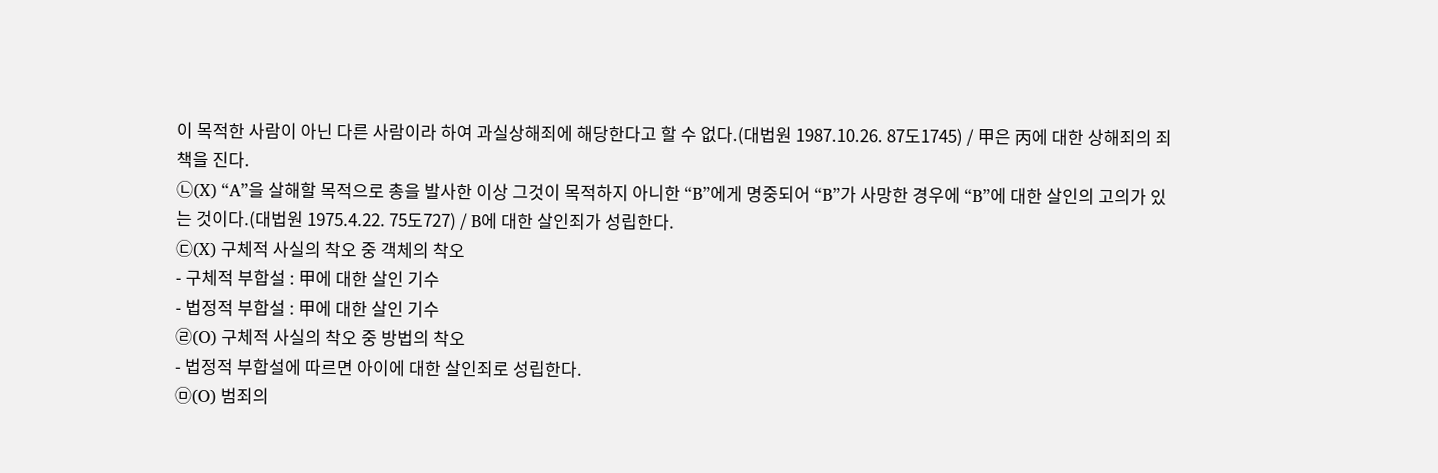이 목적한 사람이 아닌 다른 사람이라 하여 과실상해죄에 해당한다고 할 수 없다.(대법원 1987.10.26. 87도1745) / 甲은 丙에 대한 상해죄의 죄책을 진다.
㉡(X) “A”을 살해할 목적으로 총을 발사한 이상 그것이 목적하지 아니한 “B”에게 명중되어 “B”가 사망한 경우에 “B”에 대한 살인의 고의가 있는 것이다.(대법원 1975.4.22. 75도727) / B에 대한 살인죄가 성립한다.
㉢(X) 구체적 사실의 착오 중 객체의 착오
- 구체적 부합설 : 甲에 대한 살인 기수
- 법정적 부합설 : 甲에 대한 살인 기수
㉣(O) 구체적 사실의 착오 중 방법의 착오
- 법정적 부합설에 따르면 아이에 대한 살인죄로 성립한다.
㉤(O) 범죄의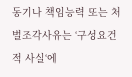동기나 책임능력 또는 처벌조각사유는 ‘구성요건적 사실‘에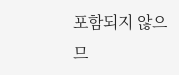포함되지 않으므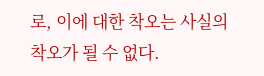로, 이에 대한 착오는 사실의 착오가 될 수 없다.